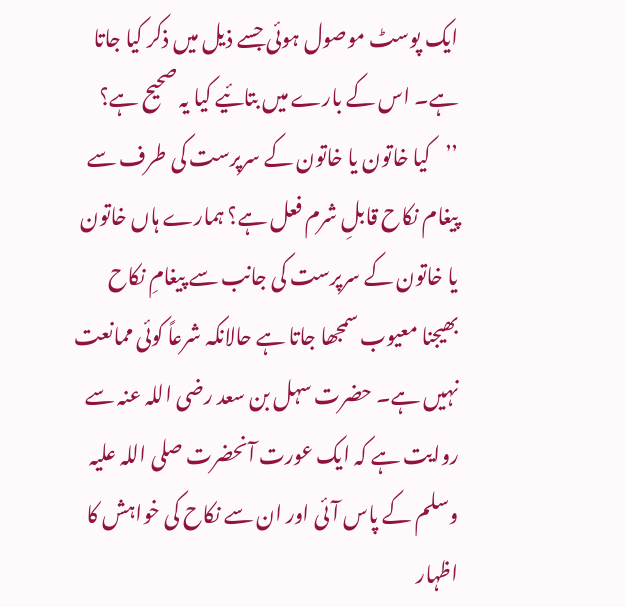ایک پوسٹ موصول ہوئی جسے ذیل میں ذکر کیا جاتا ہے۔ اس کے بارے میں بتائیے کیا یہ صحیح ہے؟
’’کیا خاتون یا خاتون کے سرپرست کی طرف سے پیغام نکاح قابلِ شرم فعل ہے؟ ہمارے ہاں خاتون یا خاتون کے سرپرست کی جانب سے پیغامِ نکاح بھیجنا معیوب سمجھا جاتا ہے حالانکہ شرعاً کوئی ممانعت نہیں ہے۔ حضرت سہل بن سعد رضی اللہ عنہ سے روایت ہے کہ ایک عورت آنحضرت صلی اللہ علیہ وسلم کے پاس آئی اور ان سے نکاح کی خواہش کا اظہار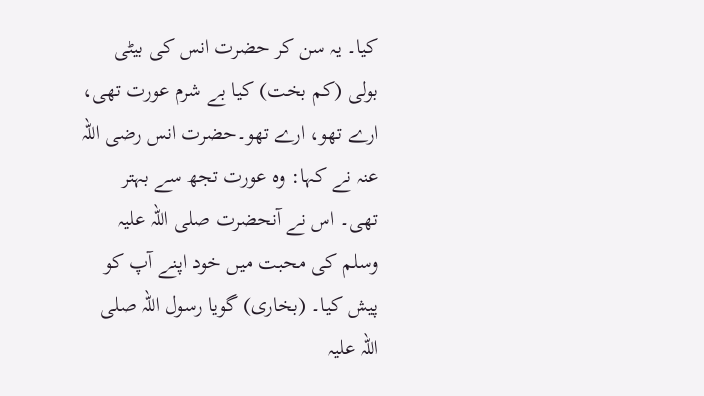کیا۔ یہ سن کر حضرت انس کی بیٹی بولی (کم بخت) کیا بے شرم عورت تھی، ارے تھو، ارے تھو۔حضرت انس رضی اللہ عنہ نے کہا: وہ عورت تجھ سے بہتر تھی۔ اس نے آنحضرت صلی اللہ علیہ وسلم کی محبت میں خود اپنے آپ کو پیش کیا۔ (بخاری) گویا رسول اللہ صلی اللہ علیہ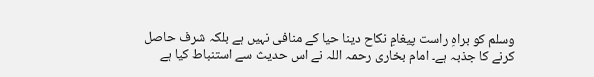وسلم کو براہِ راست پیغامِ نکاح دینا حیا کے منافی نہیں ہے بلکہ شرف حاصل کرنے کا جذبہ ہے۔ امام بخاری رحمہ اللہ نے اس حدیث سے استنباط کیا ہے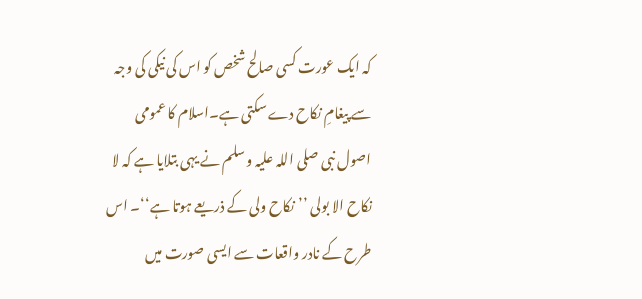کہ ایک عورت کسی صالح شخص کو اس کی نیکی کی وجہ سے پیغامِ نکاح دے سکتی ہے۔اسلام کا عمومی اصول نبی صلی اللہ علیہ وسلم نے یہی بتلایا ہے کہ لا نکاح الا بولی ’’نکاح ولی کے ذریعے ہوتا ہے‘‘۔ اس طرح کے نادر واقعات سے ایسی صورت میں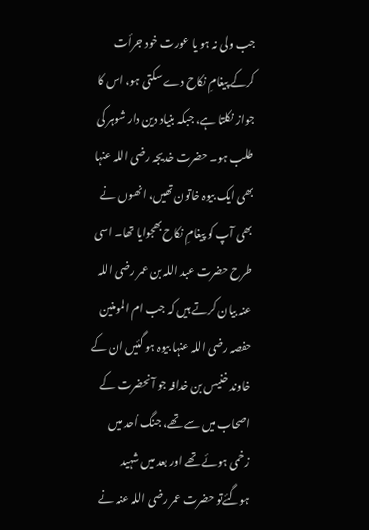جب ولی نہ ہو یا عورت خود جرأت کرکے پیغامِ نکاح دے سکتی ہو، اس کا جواز نکلتا ہے، جبکہ بنیاد دین دار شوہر کی طلب ہو۔ حضرت خدیجہ رضی اللہ عنہا بھی ایک بیوہ خاتون تھیں، انھوں نے بھی آپ کو پیغامِ نکاح بھجوایا تھا۔ اسی طرح حضرت عبد اللہ بن عمر رضی اللہ عنہ بیان کرتے ہیں کہ جب ام المومنین حفصہ رضی اللہ عنہا بیوہ ہو گئیں ان کے خاوند خنیس بن خدافہ جو آنحضرت کے اصحاب میں سے تھے، جنگ اُحد میں زخمی ہوئے تھے اور بعد میں شہید ہوگئےتو حضرت عمر رضی اللہ عنہ نے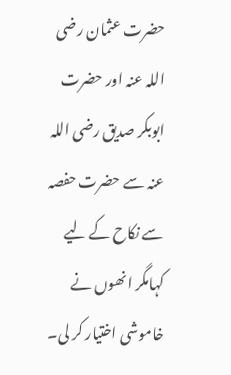حضرت عثمان رضی اللہ عنہ اور حضرت ابوبکر صدیق رضی اللہ عنہ سے حضرت حفصہ سے نکاح کے لیے کہامگر انھوں نے خاموشی اختیار کر لی۔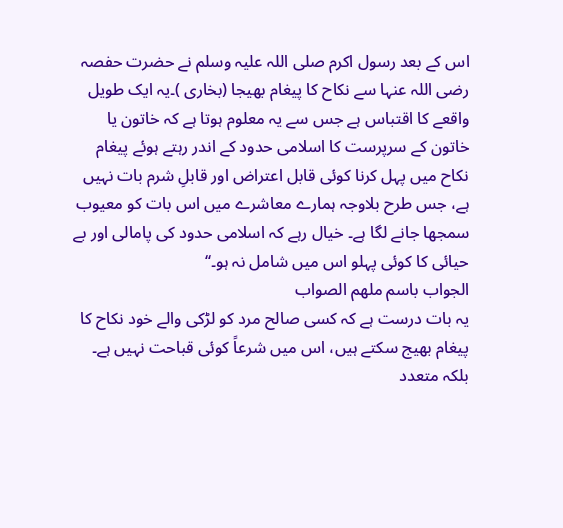اس کے بعد رسول اکرم صلی اللہ علیہ وسلم نے حضرت حفصہ رضی اللہ عنہا سے نکاح کا پیغام بھیجا (بخاری )۔یہ ایک طویل واقعے کا اقتباس ہے جس سے یہ معلوم ہوتا ہے کہ خاتون یا خاتون کے سرپرست کا اسلامی حدود کے اندر رہتے ہوئے پیغام نکاح میں پہل کرنا کوئی قابل اعتراض اور قابلِ شرم بات نہیں ہے، جس طرح بلاوجہ ہمارے معاشرے میں اس بات کو معیوب سمجھا جانے لگا ہے۔ خیال رہے کہ اسلامی حدود کی پامالی اور بے حیائی کا کوئی پہلو اس میں شامل نہ ہو۔‘‘
الجواب باسم ملهم الصواب
یہ بات درست ہے کہ کسی صالح مرد کو لڑکی والے خود نکاح کا پیغام بھیج سکتے ہیں، اس میں شرعاً کوئی قباحت نہیں ہے۔ بلکہ متعدد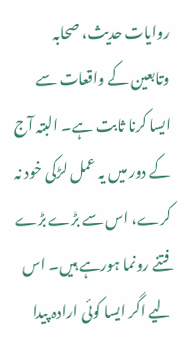روایات حدیث، صحابہ وتابعین کے واقعات سے ایسا کرنا ثابت ہے۔ البتہ آج کے دور میں یہ عمل لڑکی خود نہ کرے، اس سے بڑے بڑے فتنے رونما ہورہے ہیں۔ اس لیے اگر ایسا کوئی ارادہ پیدا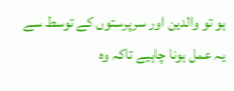ہو تو والدین اور سرپرستوں کے توسط سے یہ عمل ہونا چاہیے تاکہ وہ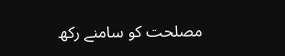مصلحت کو سامنے رکھ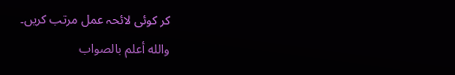کر کوئی لائحہ عمل مرتب کریں۔
والله أعلم بالصواب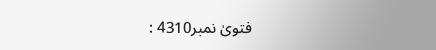فتویٰ نمبر4310 :